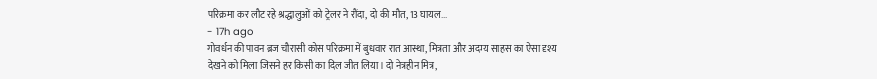परिक्रमा कर लौट रहे श्रद्धालुओं को ट्रेलर ने रौंदा, दो की मौत, 13 घायल...
- 17h ago
गोवर्धन की पावन ब्रज चौरासी कोस परिक्रमा में बुधवार रात आस्था, मित्रता और अदम्य साहस का ऐसा दृश्य देखने को मिला जिसने हर किसी का दिल जीत लिया। दो नेत्रहीन मित्र,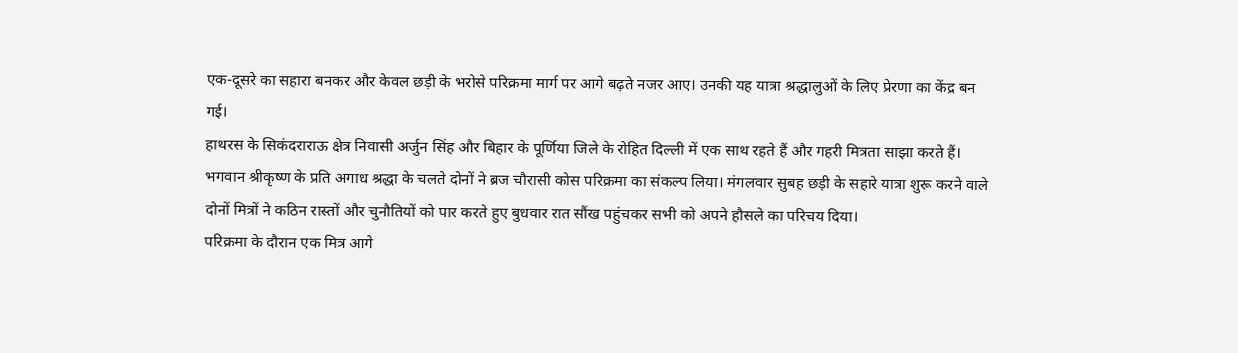एक-दूसरे का सहारा बनकर और केवल छड़ी के भरोसे परिक्रमा मार्ग पर आगे बढ़ते नजर आए। उनकी यह यात्रा श्रद्धालुओं के लिए प्रेरणा का केंद्र बन गई।
हाथरस के सिकंदराराऊ क्षेत्र निवासी अर्जुन सिंह और बिहार के पूर्णिया जिले के रोहित दिल्ली में एक साथ रहते हैं और गहरी मित्रता साझा करते हैं। भगवान श्रीकृष्ण के प्रति अगाध श्रद्धा के चलते दोनों ने ब्रज चौरासी कोस परिक्रमा का संकल्प लिया। मंगलवार सुबह छड़ी के सहारे यात्रा शुरू करने वाले दोनों मित्रों ने कठिन रास्तों और चुनौतियों को पार करते हुए बुधवार रात सौंख पहुंचकर सभी को अपने हौसले का परिचय दिया।
परिक्रमा के दौरान एक मित्र आगे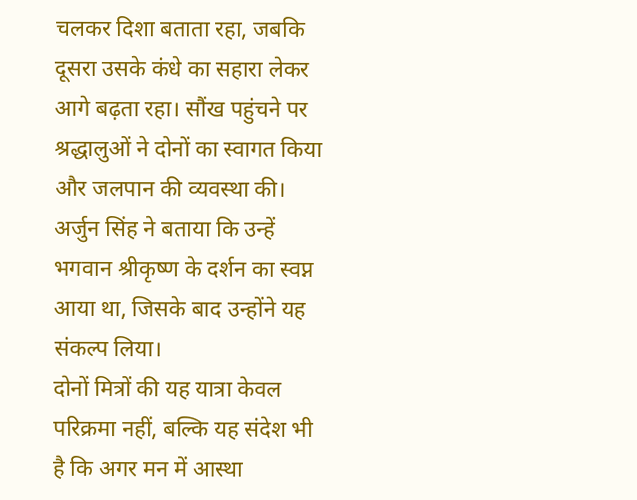चलकर दिशा बताता रहा, जबकि दूसरा उसके कंधे का सहारा लेकर आगे बढ़ता रहा। सौंख पहुंचने पर श्रद्धालुओं ने दोनों का स्वागत किया और जलपान की व्यवस्था की। अर्जुन सिंह ने बताया कि उन्हें भगवान श्रीकृष्ण के दर्शन का स्वप्न आया था, जिसके बाद उन्होंने यह संकल्प लिया।
दोनों मित्रों की यह यात्रा केवल परिक्रमा नहीं, बल्कि यह संदेश भी है कि अगर मन में आस्था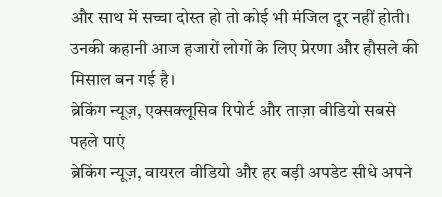और साथ में सच्चा दोस्त हो तो कोई भी मंजिल दूर नहीं होती। उनकी कहानी आज हजारों लोगों के लिए प्रेरणा और हौसले की मिसाल बन गई है।
ब्रेकिंग न्यूज़, एक्सक्लूसिव रिपोर्ट और ताज़ा वीडियो सबसे पहले पाएं
ब्रेकिंग न्यूज़, वायरल वीडियो और हर बड़ी अपडेट सीधे अपने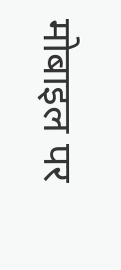मोबाइल पर